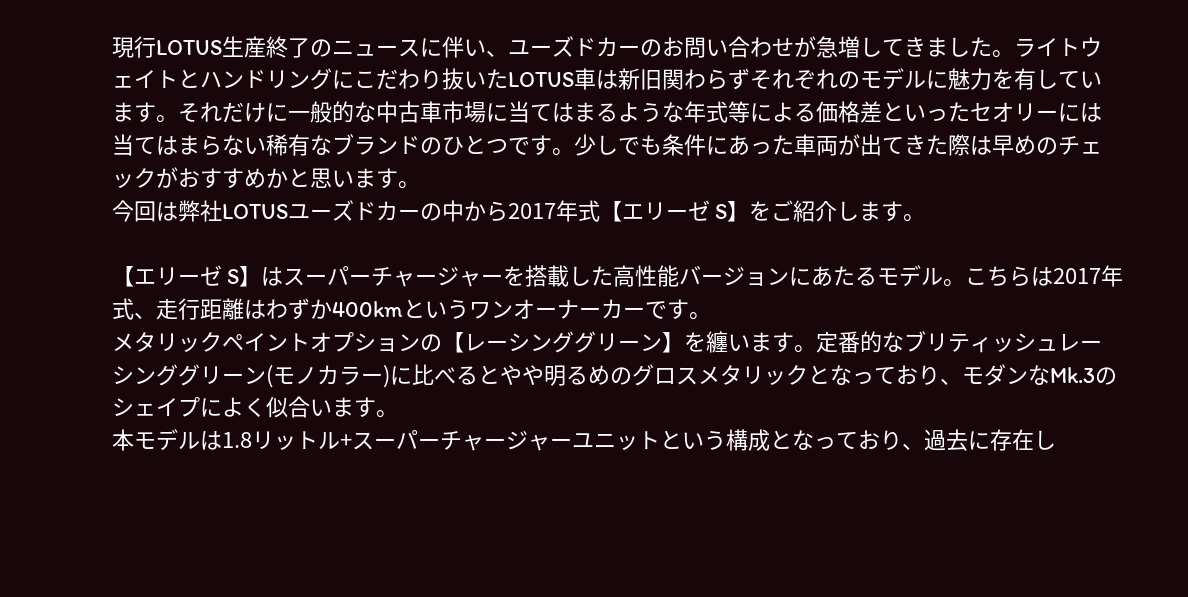現行LOTUS生産終了のニュースに伴い、ユーズドカーのお問い合わせが急増してきました。ライトウェイトとハンドリングにこだわり抜いたLOTUS車は新旧関わらずそれぞれのモデルに魅力を有しています。それだけに一般的な中古車市場に当てはまるような年式等による価格差といったセオリーには当てはまらない稀有なブランドのひとつです。少しでも条件にあった車両が出てきた際は早めのチェックがおすすめかと思います。
今回は弊社LOTUSユーズドカーの中から2017年式【エリーゼ S】をご紹介します。

【エリーゼ S】はスーパーチャージャーを搭載した高性能バージョンにあたるモデル。こちらは2017年式、走行距離はわずか400kmというワンオーナーカーです。
メタリックペイントオプションの【レーシンググリーン】を纏います。定番的なブリティッシュレーシンググリーン(モノカラー)に比べるとやや明るめのグロスメタリックとなっており、モダンなMk.3のシェイプによく似合います。
本モデルは1.8リットル+スーパーチャージャーユニットという構成となっており、過去に存在し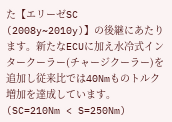た【エリーゼSC (2008y~2010y)】の後継にあたります。新たなECUに加え水冷式インタークーラー(チャージクーラー)を追加し従来比では40Nmものトルク増加を達成しています。(SC=210Nm < S=250Nm)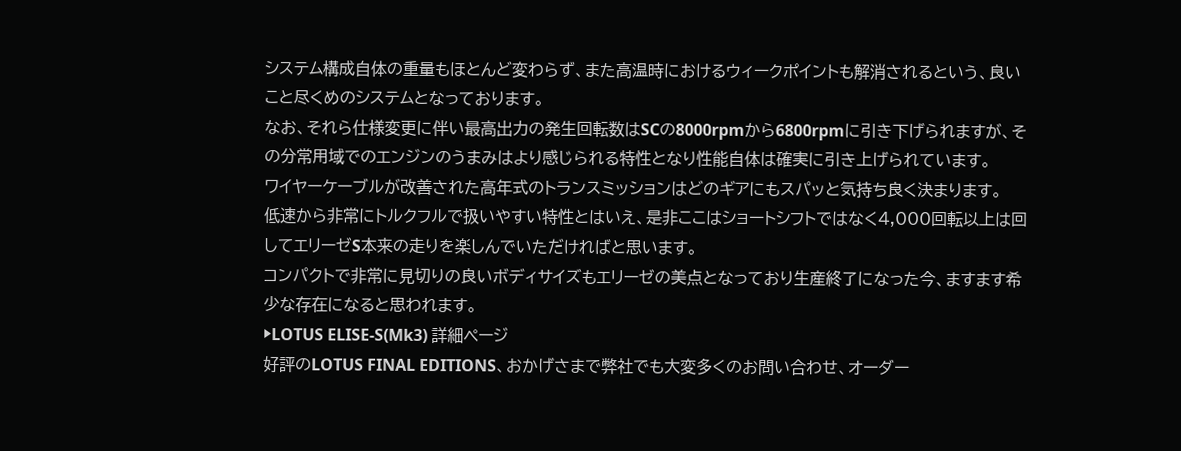システム構成自体の重量もほとんど変わらず、また高温時におけるウィークポイントも解消されるという、良いこと尽くめのシステムとなっております。
なお、それら仕様変更に伴い最高出力の発生回転数はSCの8000rpmから6800rpmに引き下げられますが、その分常用域でのエンジンのうまみはより感じられる特性となり性能自体は確実に引き上げられています。
ワイヤーケーブルが改善された高年式のトランスミッションはどのギアにもスパッと気持ち良く決まります。
低速から非常にトルクフルで扱いやすい特性とはいえ、是非ここはショートシフトではなく4,000回転以上は回してエリーゼS本来の走りを楽しんでいただければと思います。
コンパクトで非常に見切りの良いボディサイズもエリーゼの美点となっており生産終了になった今、ますます希少な存在になると思われます。
▶LOTUS ELISE-S(Mk3) 詳細ページ
好評のLOTUS FINAL EDITIONS、おかげさまで弊社でも大変多くのお問い合わせ、オーダー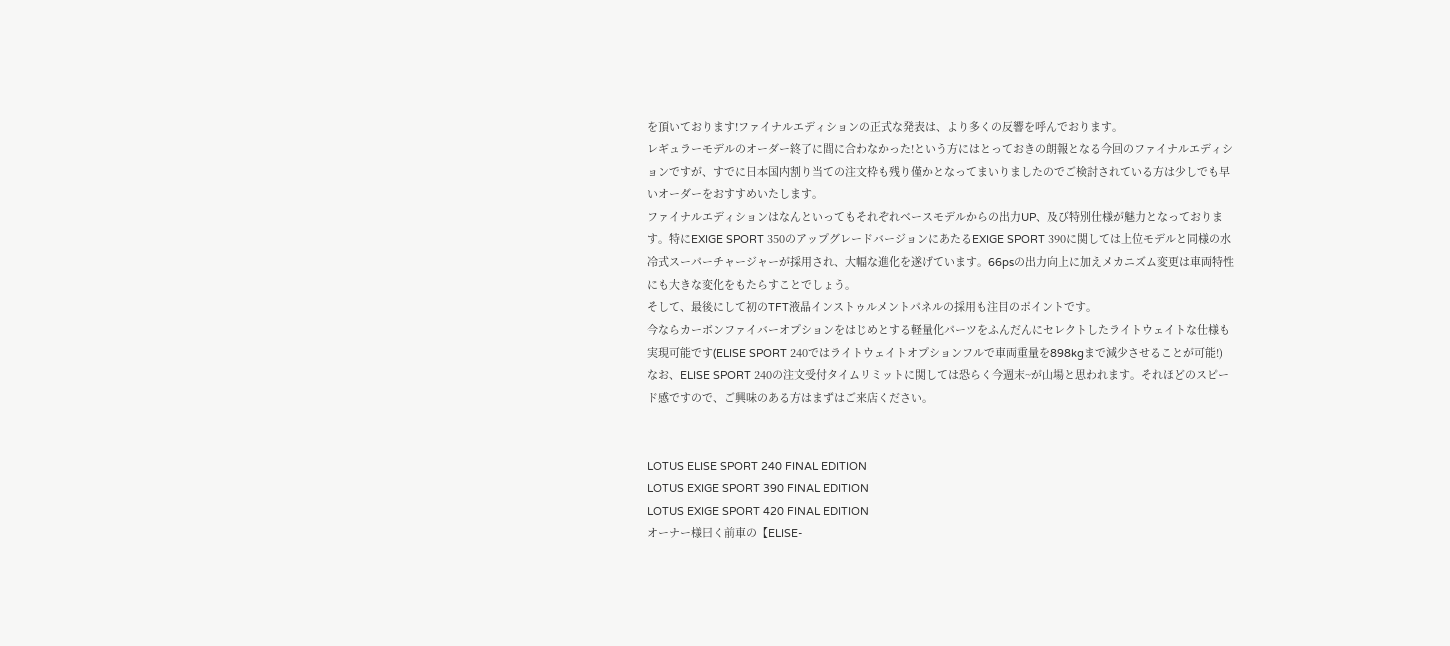を頂いております!ファイナルエディションの正式な発表は、より多くの反響を呼んでおります。
レギュラーモデルのオーダー終了に間に合わなかった!という方にはとっておきの朗報となる今回のファイナルエディションですが、すでに日本国内割り当ての注文枠も残り僅かとなってまいりましたのでご検討されている方は少しでも早いオーダーをおすすめいたします。
ファイナルエディションはなんといってもそれぞれベースモデルからの出力UP、及び特別仕様が魅力となっております。特にEXIGE SPORT 350のアップグレードバージョンにあたるEXIGE SPORT 390に関しては上位モデルと同様の水冷式スーパーチャージャーが採用され、大幅な進化を遂げています。66psの出力向上に加えメカニズム変更は車両特性にも大きな変化をもたらすことでしょう。
そして、最後にして初のTFT液晶インストゥルメントパネルの採用も注目のポイントです。
今ならカーボンファイバーオプションをはじめとする軽量化パーツをふんだんにセレクトしたライトウェイトな仕様も実現可能です(ELISE SPORT 240ではライトウェイトオプションフルで車両重量を898kgまで減少させることが可能!)
なお、ELISE SPORT 240の注文受付タイムリミットに関しては恐らく今週末~が山場と思われます。それほどのスピード感ですので、ご興味のある方はまずはご来店ください。


LOTUS ELISE SPORT 240 FINAL EDITION
LOTUS EXIGE SPORT 390 FINAL EDITION
LOTUS EXIGE SPORT 420 FINAL EDITION
オーナー様曰く前車の【ELISE-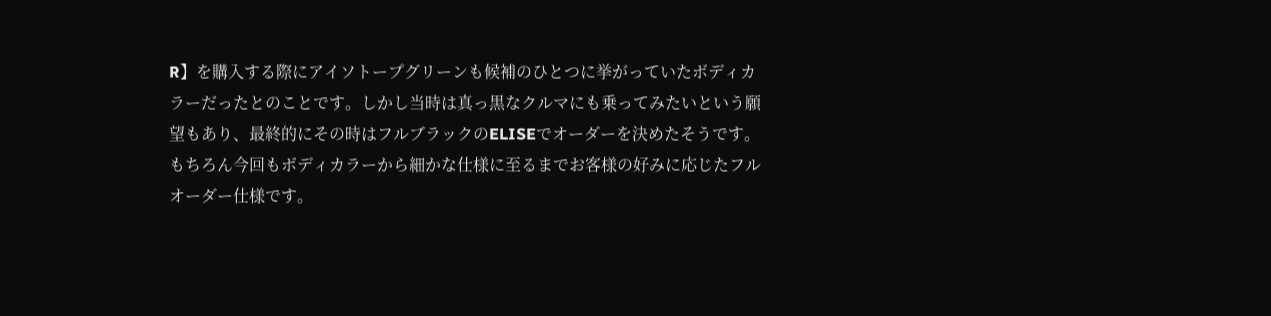R】を購入する際にアイソトープグリーンも候補のひとつに挙がっていたボディカラーだったとのことです。しかし当時は真っ黒なクルマにも乗ってみたいという願望もあり、最終的にその時はフルブラックのELISEでオーダーを決めたそうです。
もちろん今回もボディカラーから細かな仕様に至るまでお客様の好みに応じたフルオーダー仕様です。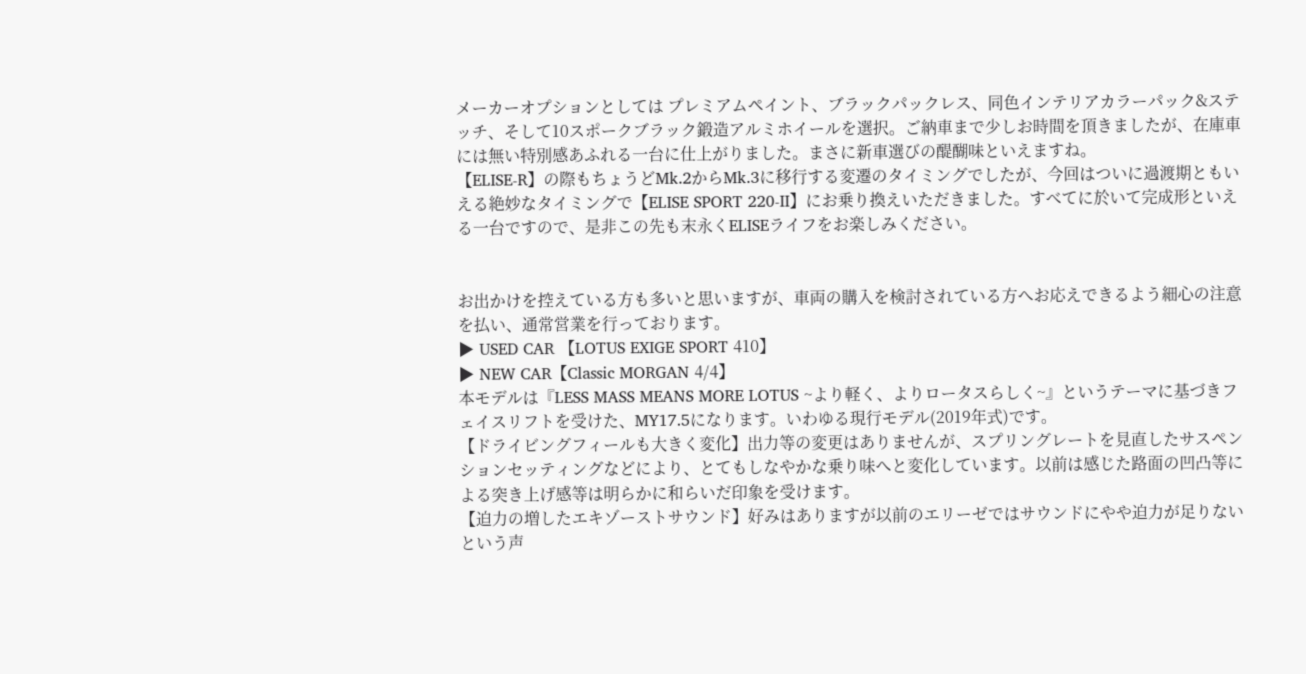メーカーオプションとしては プレミアムペイント、ブラックパックレス、同色インテリアカラーパック&ステッチ、そして10スポークブラック鍛造アルミホイールを選択。ご納車まで少しお時間を頂きましたが、在庫車には無い特別感あふれる一台に仕上がりました。まさに新車選びの醍醐味といえますね。
【ELISE-R】の際もちょうどMk.2からMk.3に移行する変遷のタイミングでしたが、今回はついに過渡期ともいえる絶妙なタイミングで【ELISE SPORT 220-II】にお乗り換えいただきました。すべてに於いて完成形といえる一台ですので、是非この先も末永くELISEライフをお楽しみください。


お出かけを控えている方も多いと思いますが、車両の購入を検討されている方へお応えできるよう細心の注意を払い、通常営業を行っております。
▶ USED CAR 【LOTUS EXIGE SPORT 410】
▶ NEW CAR【Classic MORGAN 4/4】
本モデルは『LESS MASS MEANS MORE LOTUS ~より軽く、よりロータスらしく~』というテーマに基づきフェイスリフトを受けた、MY17.5になります。いわゆる現行モデル(2019年式)です。
【ドライビングフィールも大きく変化】出力等の変更はありませんが、スプリングレートを見直したサスペンションセッティングなどにより、とてもしなやかな乗り味へと変化しています。以前は感じた路面の凹凸等による突き上げ感等は明らかに和らいだ印象を受けます。
【迫力の増したエキゾーストサウンド】好みはありますが以前のエリーゼではサウンドにやや迫力が足りないという声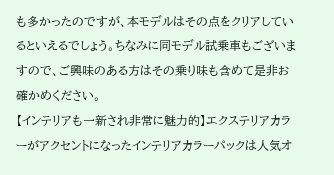も多かったのですが、本モデルはその点をクリアしているといえるでしょう。ちなみに同モデル試乗車もございますので、ご興味のある方はその乗り味も含めて是非お確かめください。
【インテリアも一新され非常に魅力的】エクステリアカラーがアクセントになったインテリアカラーパックは人気オ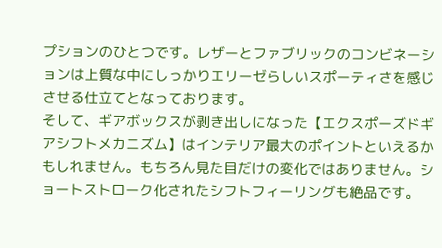プションのひとつです。レザーとファブリックのコンビネーションは上質な中にしっかりエリーゼらしいスポーティさを感じさせる仕立てとなっております。
そして、ギアボックスが剥き出しになった【エクスポーズドギアシフトメカニズム】はインテリア最大のポイントといえるかもしれません。もちろん見た目だけの変化ではありません。ショートストローク化されたシフトフィーリングも絶品です。